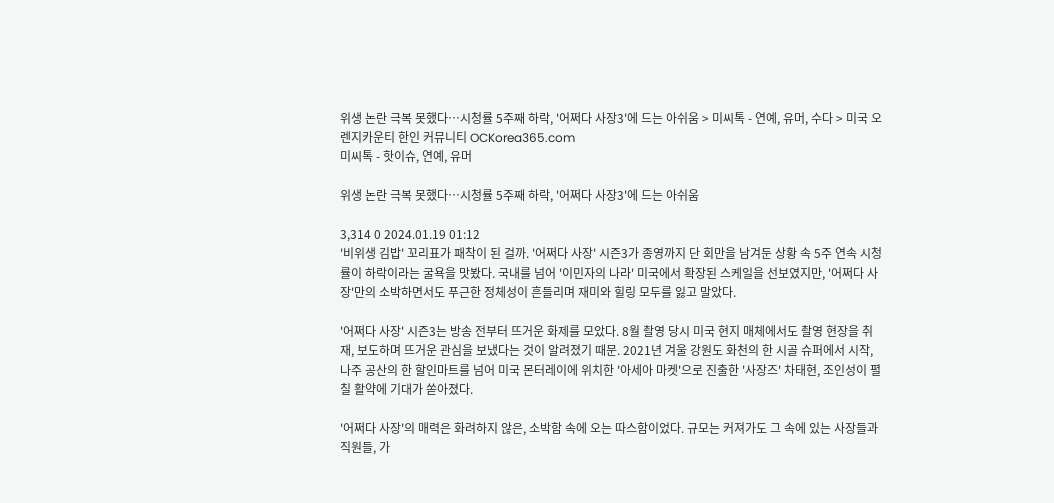위생 논란 극복 못했다…시청률 5주째 하락, '어쩌다 사장3'에 드는 아쉬움 > 미씨톡 - 연예, 유머, 수다 > 미국 오렌지카운티 한인 커뮤니티 OCKorea365.com
미씨톡 - 핫이슈, 연예, 유머

위생 논란 극복 못했다…시청률 5주째 하락, '어쩌다 사장3'에 드는 아쉬움

3,314 0 2024.01.19 01:12
'비위생 김밥' 꼬리표가 패착이 된 걸까. '어쩌다 사장' 시즌3가 종영까지 단 회만을 남겨둔 상황 속 5주 연속 시청률이 하락이라는 굴욕을 맛봤다. 국내를 넘어 '이민자의 나라' 미국에서 확장된 스케일을 선보였지만, '어쩌다 사장'만의 소박하면서도 푸근한 정체성이 흔들리며 재미와 힐링 모두를 잃고 말았다.

'어쩌다 사장' 시즌3는 방송 전부터 뜨거운 화제를 모았다. 8월 촬영 당시 미국 현지 매체에서도 촬영 현장을 취재, 보도하며 뜨거운 관심을 보냈다는 것이 알려졌기 때문. 2021년 겨울 강원도 화천의 한 시골 슈퍼에서 시작, 나주 공산의 한 할인마트를 넘어 미국 몬터레이에 위치한 '아세아 마켓'으로 진출한 '사장즈' 차태현, 조인성이 펼칠 활약에 기대가 쏟아졌다.

'어쩌다 사장'의 매력은 화려하지 않은, 소박함 속에 오는 따스함이었다. 규모는 커져가도 그 속에 있는 사장들과 직원들, 가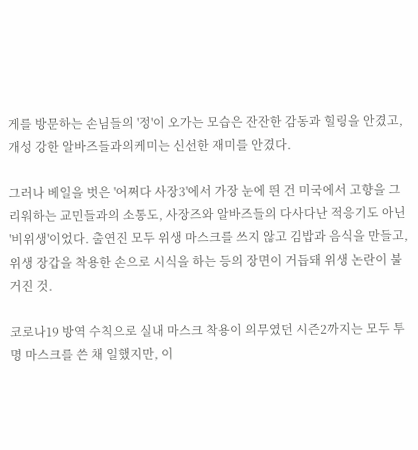게를 방문하는 손님들의 '정'이 오가는 모습은 잔잔한 감동과 힐링을 안겼고, 개성 강한 알바즈들과의케미는 신선한 재미를 안겼다.

그러나 베일을 벗은 '어쩌다 사장3'에서 가장 눈에 띈 건 미국에서 고향을 그리워하는 교민들과의 소통도, 사장즈와 알바즈들의 다사다난 적응기도 아닌 '비위생'이었다. 출연진 모두 위생 마스크를 쓰지 않고 김밥과 음식을 만들고, 위생 장갑을 착용한 손으로 시식을 하는 등의 장면이 거듭돼 위생 논란이 불거진 것.

코로나19 방역 수칙으로 실내 마스크 착용이 의무였던 시즌2까지는 모두 투명 마스크를 쓴 채 일했지만, 이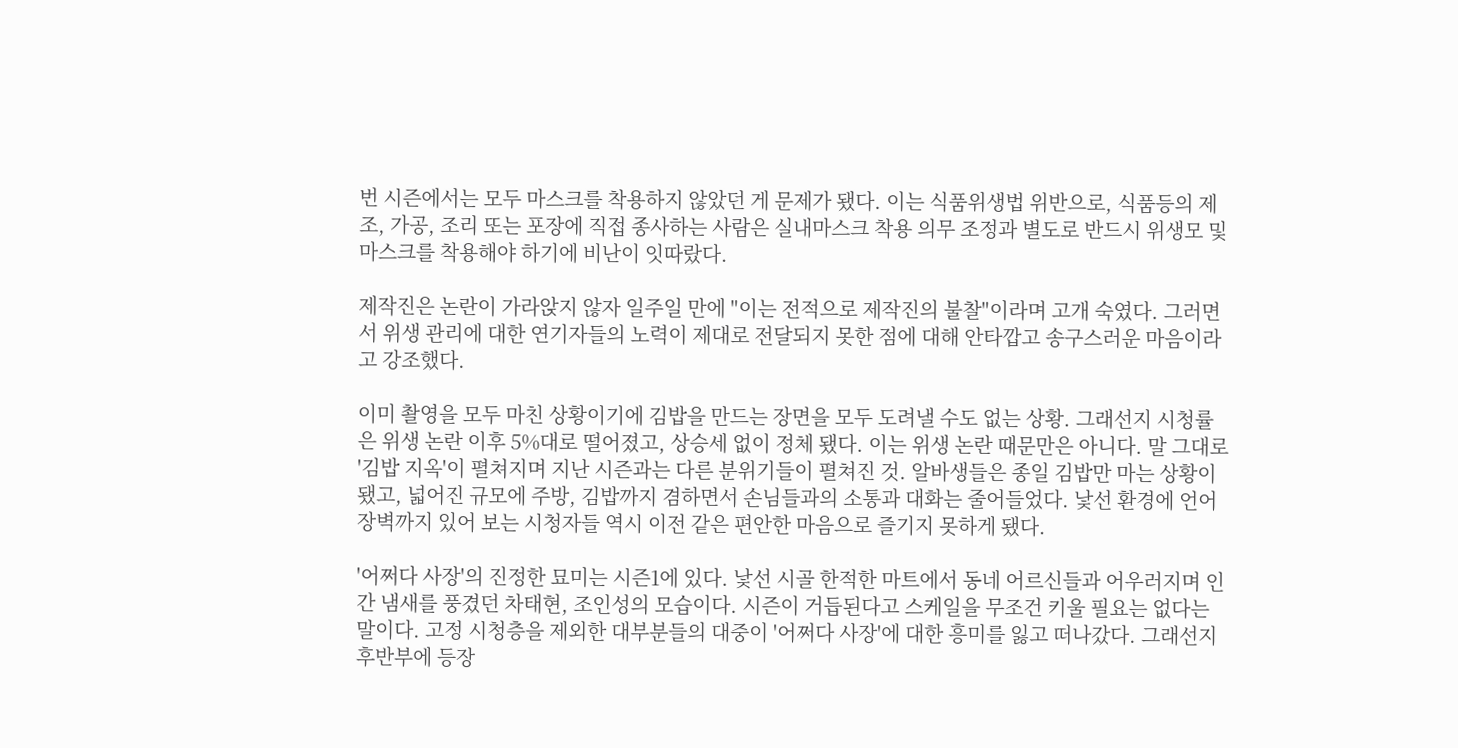번 시즌에서는 모두 마스크를 착용하지 않았던 게 문제가 됐다. 이는 식품위생법 위반으로, 식품등의 제조, 가공, 조리 또는 포장에 직접 종사하는 사람은 실내마스크 착용 의무 조정과 별도로 반드시 위생모 및 마스크를 착용해야 하기에 비난이 잇따랐다.

제작진은 논란이 가라앉지 않자 일주일 만에 "이는 전적으로 제작진의 불찰"이라며 고개 숙였다. 그러면서 위생 관리에 대한 연기자들의 노력이 제대로 전달되지 못한 점에 대해 안타깝고 송구스러운 마음이라고 강조했다.

이미 촬영을 모두 마친 상황이기에 김밥을 만드는 장면을 모두 도려낼 수도 없는 상황. 그래선지 시청률은 위생 논란 이후 5%대로 떨어졌고, 상승세 없이 정체 됐다. 이는 위생 논란 때문만은 아니다. 말 그대로 '김밥 지옥'이 펼쳐지며 지난 시즌과는 다른 분위기들이 펼쳐진 것. 알바생들은 종일 김밥만 마는 상황이 됐고, 넓어진 규모에 주방, 김밥까지 겸하면서 손님들과의 소통과 대화는 줄어들었다. 낯선 환경에 언어 장벽까지 있어 보는 시청자들 역시 이전 같은 편안한 마음으로 즐기지 못하게 됐다.

'어쩌다 사장'의 진정한 묘미는 시즌1에 있다. 낯선 시골 한적한 마트에서 동네 어르신들과 어우러지며 인간 냄새를 풍겼던 차태현, 조인성의 모습이다. 시즌이 거듭된다고 스케일을 무조건 키울 필요는 없다는 말이다. 고정 시청층을 제외한 대부분들의 대중이 '어쩌다 사장'에 대한 흥미를 잃고 떠나갔다. 그래선지 후반부에 등장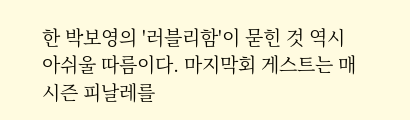한 박보영의 '러블리함'이 묻힌 것 역시 아쉬울 따름이다. 마지막회 게스트는 매 시즌 피날레를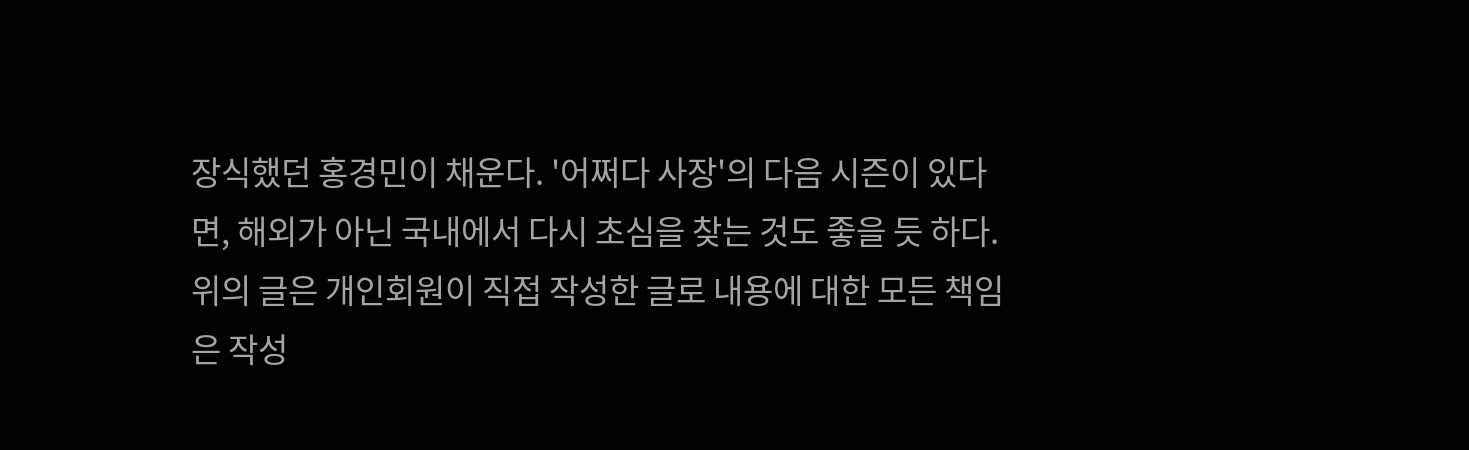장식했던 홍경민이 채운다. '어쩌다 사장'의 다음 시즌이 있다면, 해외가 아닌 국내에서 다시 초심을 찾는 것도 좋을 듯 하다.
위의 글은 개인회원이 직접 작성한 글로 내용에 대한 모든 책임은 작성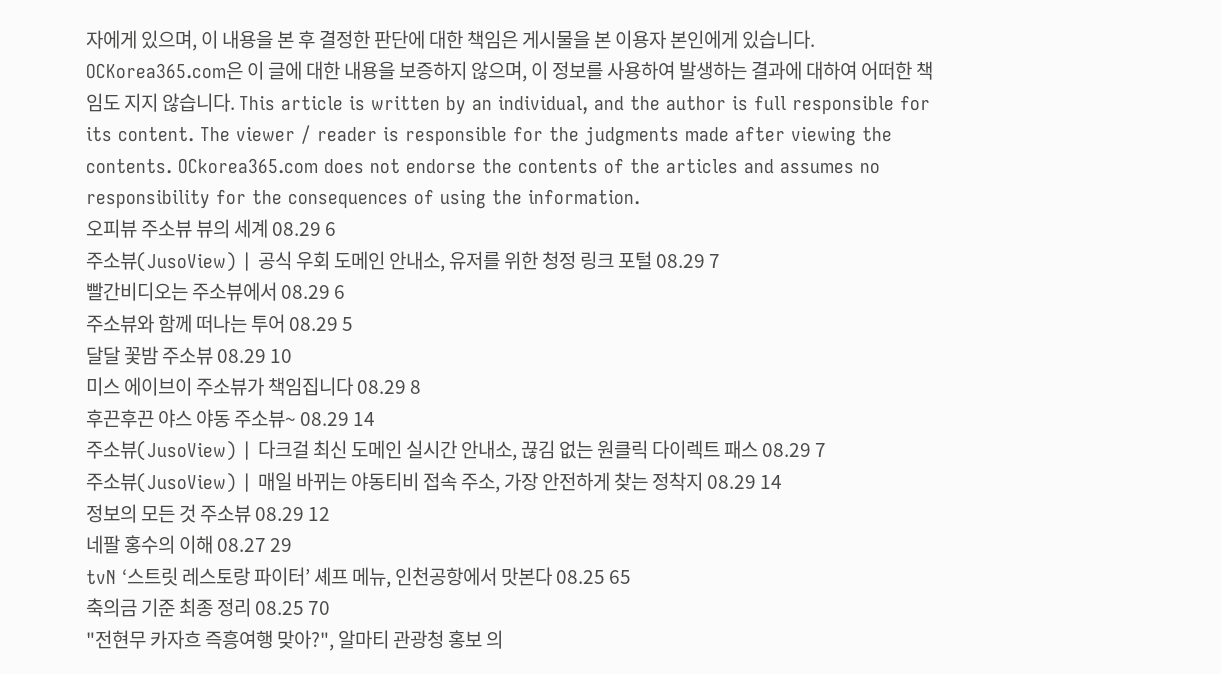자에게 있으며, 이 내용을 본 후 결정한 판단에 대한 책임은 게시물을 본 이용자 본인에게 있습니다. OCKorea365.com은 이 글에 대한 내용을 보증하지 않으며, 이 정보를 사용하여 발생하는 결과에 대하여 어떠한 책임도 지지 않습니다. This article is written by an individual, and the author is full responsible for its content. The viewer / reader is responsible for the judgments made after viewing the contents. OCkorea365.com does not endorse the contents of the articles and assumes no responsibility for the consequences of using the information.
오피뷰 주소뷰 뷰의 세계 08.29 6
주소뷰(JusoView) | 공식 우회 도메인 안내소, 유저를 위한 청정 링크 포털 08.29 7
빨간비디오는 주소뷰에서 08.29 6
주소뷰와 함께 떠나는 투어 08.29 5
달달 꽃밤 주소뷰 08.29 10
미스 에이브이 주소뷰가 책임집니다 08.29 8
후끈후끈 야스 야동 주소뷰~ 08.29 14
주소뷰(JusoView) | 다크걸 최신 도메인 실시간 안내소, 끊김 없는 원클릭 다이렉트 패스 08.29 7
주소뷰(JusoView) | 매일 바뀌는 야동티비 접속 주소, 가장 안전하게 찾는 정착지 08.29 14
정보의 모든 것 주소뷰 08.29 12
네팔 홍수의 이해 08.27 29
tvN ‘스트릿 레스토랑 파이터’ 셰프 메뉴, 인천공항에서 맛본다 08.25 65
축의금 기준 최종 정리 08.25 70
"전현무 카자흐 즉흥여행 맞아?", 알마티 관광청 홍보 의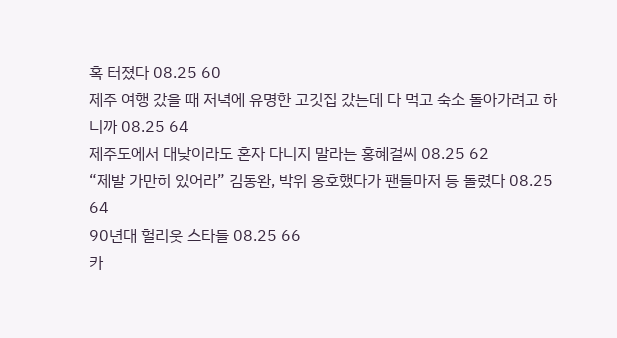혹 터졌다 08.25 60
제주 여행 갔을 때 저녁에 유명한 고깃집 갔는데 다 먹고 숙소 돌아가려고 하니까 08.25 64
제주도에서 대낮이라도 혼자 다니지 말라는 홍혜걸씨 08.25 62
“제발 가만히 있어라” 김동완, 박위 옹호했다가 팬들마저 등 돌렸다 08.25 64
90년대 헐리웃 스타들 08.25 66
카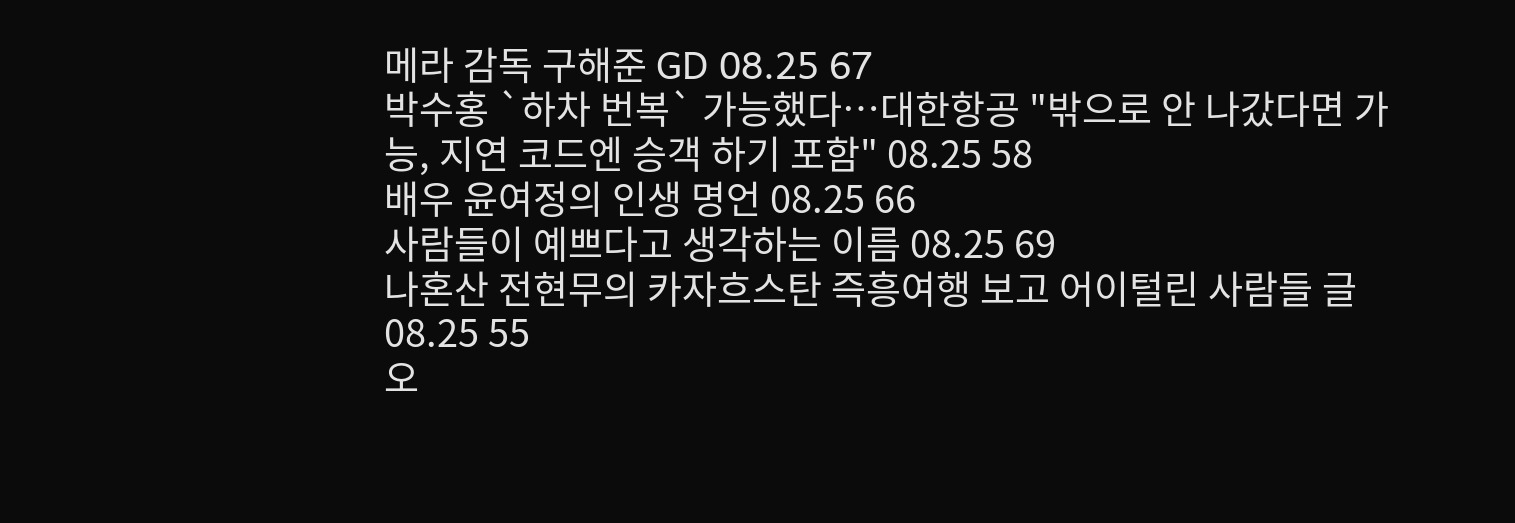메라 감독 구해준 GD 08.25 67
박수홍 `하차 번복` 가능했다…대한항공 "밖으로 안 나갔다면 가능, 지연 코드엔 승객 하기 포함" 08.25 58
배우 윤여정의 인생 명언 08.25 66
사람들이 예쁘다고 생각하는 이름 08.25 69
나혼산 전현무의 카자흐스탄 즉흥여행 보고 어이털린 사람들 글 08.25 55
오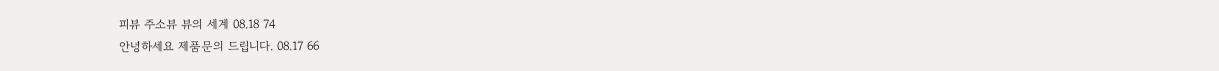피뷰 주소뷰 뷰의 세계 08.18 74
안녕하세요 제품문의 드립니다. 08.17 66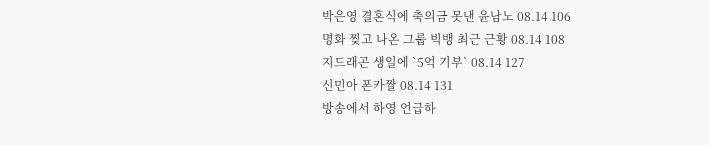박은영 결혼식에 축의금 못낸 윤남노 08.14 106
명화 찢고 나온 그룹 빅뱅 최근 근황 08.14 108
지드래곤 생일에 `5억 기부` 08.14 127
신민아 폰카짤 08.14 131
방송에서 하영 언급하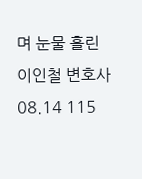며 눈물 흘린 이인철 변호사 08.14 115